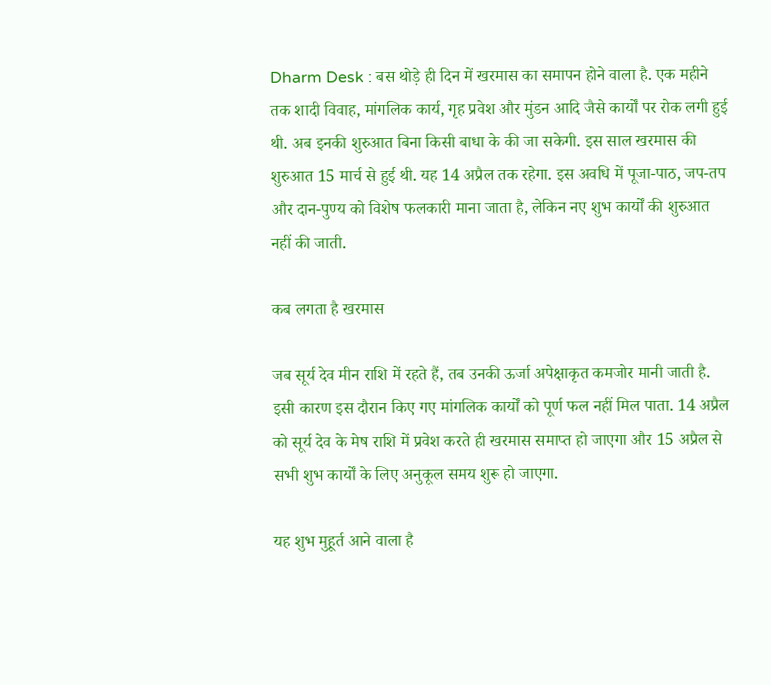Dharm Desk : बस थोड़े ही दिन में खरमास का समापन होने वाला है. एक महीने तक शादी विवाह, मांगलिक कार्य, गृह प्रवेश और मुंडन आदि जैसे कार्यों पर रोक लगी हुई थी. अब इनकी शुरुआत बिना किसी बाधा के की जा सकेगी. इस साल खरमास की शुरुआत 15 मार्च से हुई थी. यह 14 अप्रैल तक रहेगा. इस अवधि में पूजा-पाठ, जप-तप और दान-पुण्य को विशेष फलकारी माना जाता है, लेकिन नए शुभ कार्यों की शुरुआत नहीं की जाती.

कब लगता है खरमास

जब सूर्य देव मीन राशि में रहते हैं, तब उनकी ऊर्जा अपेक्षाकृत कमजोर मानी जाती है. इसी कारण इस दौरान किए गए मांगलिक कार्यों को पूर्ण फल नहीं मिल पाता. 14 अप्रैल को सूर्य देव के मेष राशि में प्रवेश करते ही खरमास समाप्त हो जाएगा और 15 अप्रैल से सभी शुभ कार्यों के लिए अनुकूल समय शुरू हो जाएगा.

यह शुभ मुहूर्त आने वाला है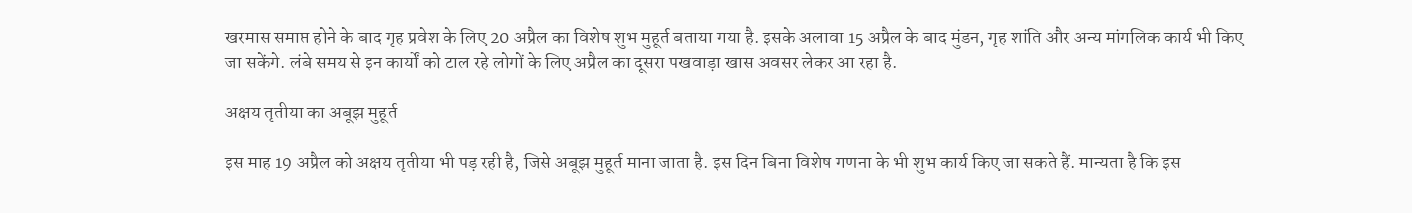खरमास समाप्त होने के बाद गृह प्रवेश के लिए 20 अप्रैल का विशेष शुभ मुहूर्त बताया गया है. इसके अलावा 15 अप्रैल के बाद मुंडन, गृह शांति और अन्य मांगलिक कार्य भी किए जा सकेंगे. लंबे समय से इन कार्यों को टाल रहे लोगों के लिए अप्रैल का दूसरा पखवाड़ा खास अवसर लेकर आ रहा है.

अक्षय तृतीया का अबूझ मुहूर्त

इस माह 19 अप्रैल को अक्षय तृतीया भी पड़ रही है, जिसे अबूझ मुहूर्त माना जाता है. इस दिन बिना विशेष गणना के भी शुभ कार्य किए जा सकते हैं. मान्यता है कि इस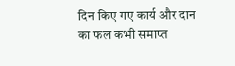दिन किए गए कार्य और दान का फल कभी समाप्त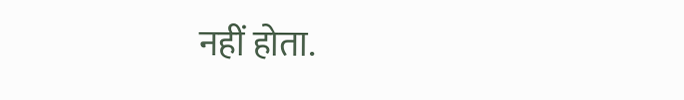नहीं होता.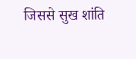जिससे सुख शांति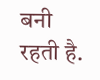बनी रहती है.